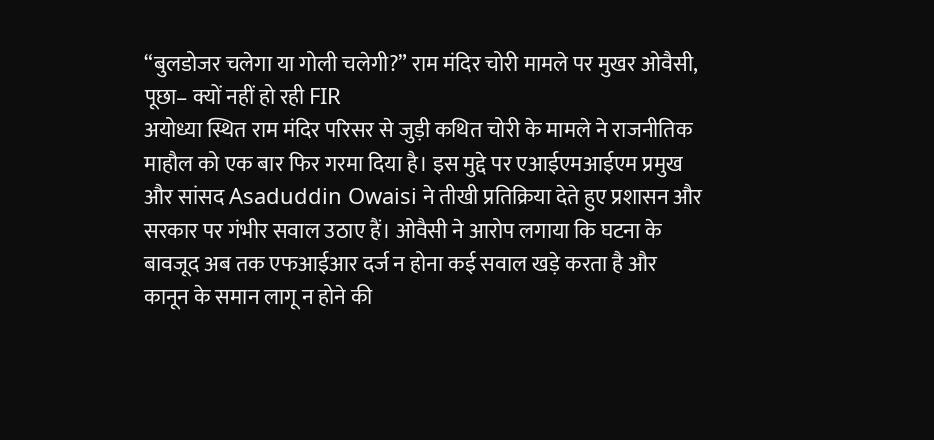“बुलडोजर चलेगा या गोली चलेगी?” राम मंदिर चोरी मामले पर मुखर ओवैसी, पूछा– क्यों नहीं हो रही FIR
अयोध्या स्थित राम मंदिर परिसर से जुड़ी कथित चोरी के मामले ने राजनीतिक माहौल को एक बार फिर गरमा दिया है। इस मुद्दे पर एआईएमआईएम प्रमुख और सांसद Asaduddin Owaisi ने तीखी प्रतिक्रिया देते हुए प्रशासन और सरकार पर गंभीर सवाल उठाए हैं। ओवैसी ने आरोप लगाया कि घटना के बावजूद अब तक एफआईआर दर्ज न होना कई सवाल खड़े करता है और कानून के समान लागू न होने की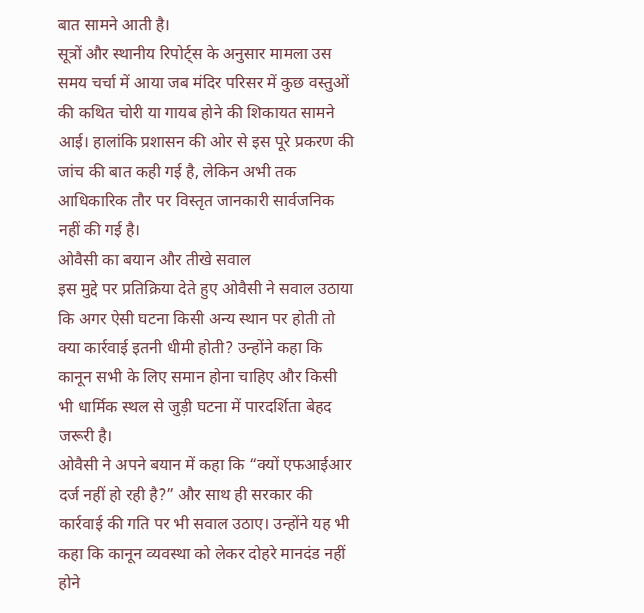बात सामने आती है।
सूत्रों और स्थानीय रिपोर्ट्स के अनुसार मामला उस समय चर्चा में आया जब मंदिर परिसर में कुछ वस्तुओं की कथित चोरी या गायब होने की शिकायत सामने आई। हालांकि प्रशासन की ओर से इस पूरे प्रकरण की जांच की बात कही गई है, लेकिन अभी तक आधिकारिक तौर पर विस्तृत जानकारी सार्वजनिक नहीं की गई है।
ओवैसी का बयान और तीखे सवाल
इस मुद्दे पर प्रतिक्रिया देते हुए ओवैसी ने सवाल उठाया कि अगर ऐसी घटना किसी अन्य स्थान पर होती तो क्या कार्रवाई इतनी धीमी होती? उन्होंने कहा कि कानून सभी के लिए समान होना चाहिए और किसी भी धार्मिक स्थल से जुड़ी घटना में पारदर्शिता बेहद जरूरी है।
ओवैसी ने अपने बयान में कहा कि “क्यों एफआईआर दर्ज नहीं हो रही है?” और साथ ही सरकार की कार्रवाई की गति पर भी सवाल उठाए। उन्होंने यह भी कहा कि कानून व्यवस्था को लेकर दोहरे मानदंड नहीं होने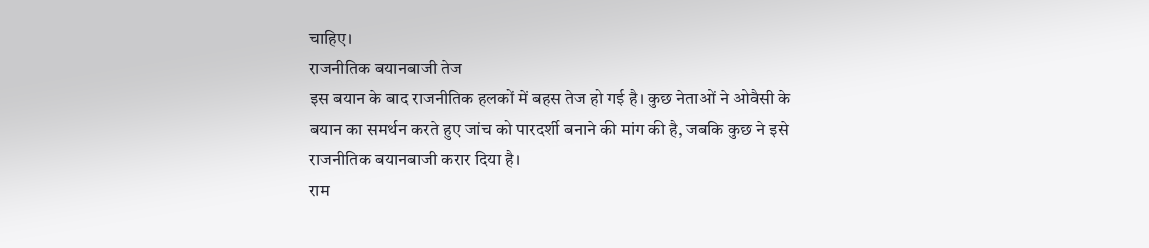चाहिए।
राजनीतिक बयानबाजी तेज
इस बयान के बाद राजनीतिक हलकों में बहस तेज हो गई है। कुछ नेताओं ने ओवैसी के बयान का समर्थन करते हुए जांच को पारदर्शी बनाने की मांग की है, जबकि कुछ ने इसे राजनीतिक बयानबाजी करार दिया है।
राम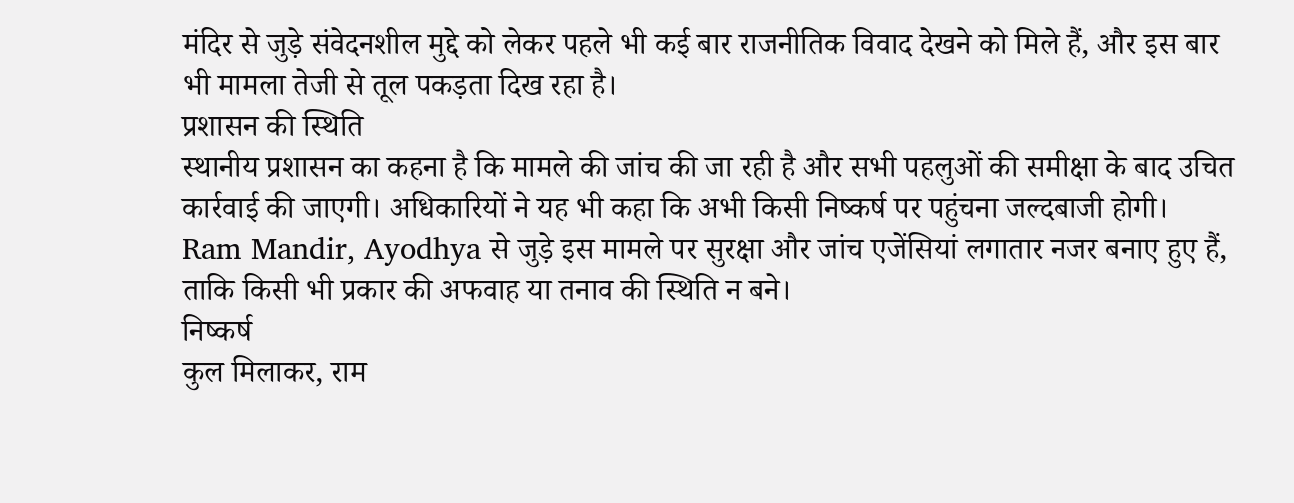मंदिर से जुड़े संवेदनशील मुद्दे को लेकर पहले भी कई बार राजनीतिक विवाद देखने को मिले हैं, और इस बार भी मामला तेजी से तूल पकड़ता दिख रहा है।
प्रशासन की स्थिति
स्थानीय प्रशासन का कहना है कि मामले की जांच की जा रही है और सभी पहलुओं की समीक्षा के बाद उचित कार्रवाई की जाएगी। अधिकारियों ने यह भी कहा कि अभी किसी निष्कर्ष पर पहुंचना जल्दबाजी होगी।
Ram Mandir, Ayodhya से जुड़े इस मामले पर सुरक्षा और जांच एजेंसियां लगातार नजर बनाए हुए हैं, ताकि किसी भी प्रकार की अफवाह या तनाव की स्थिति न बने।
निष्कर्ष
कुल मिलाकर, राम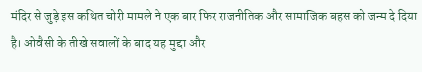मंदिर से जुड़े इस कथित चोरी मामले ने एक बार फिर राजनीतिक और सामाजिक बहस को जन्म दे दिया है। ओवैसी के तीखे सवालों के बाद यह मुद्दा और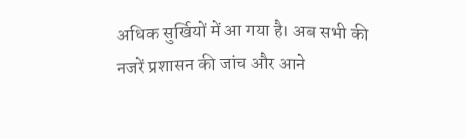अधिक सुर्खियों में आ गया है। अब सभी की नजरें प्रशासन की जांच और आने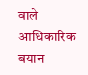वाले आधिकारिक बयान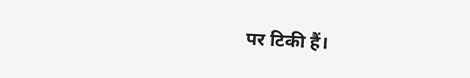पर टिकी हैं।